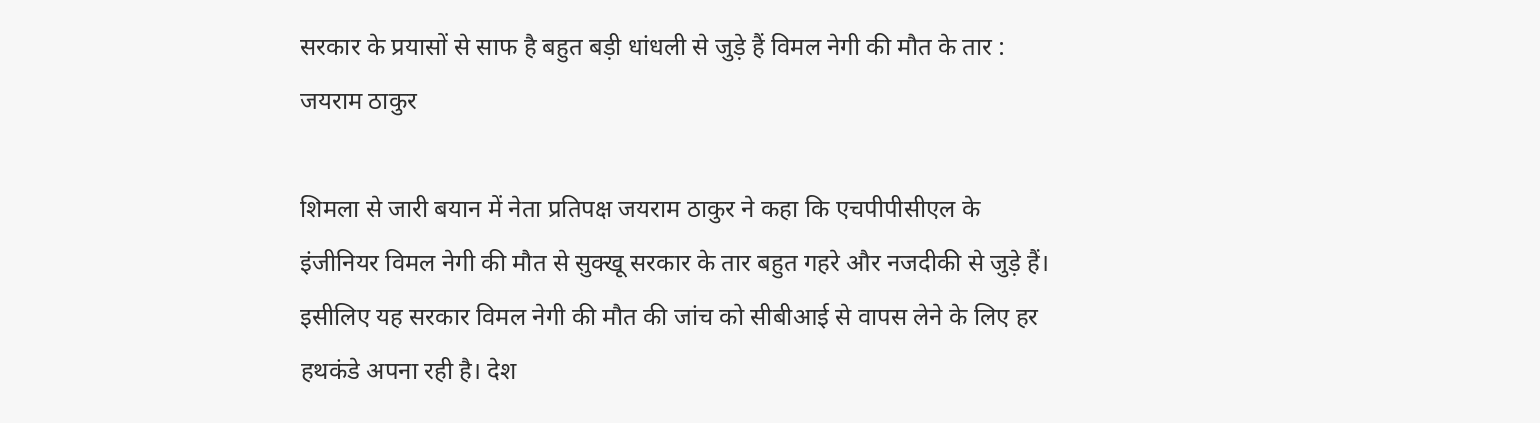सरकार के प्रयासों से साफ है बहुत बड़ी धांधली से जुड़े हैं विमल नेगी की मौत के तार : जयराम ठाकुर

शिमला से जारी बयान में नेता प्रतिपक्ष जयराम ठाकुर ने कहा कि एचपीपीसीएल के  इंजीनियर विमल नेगी की मौत से सुक्खू सरकार के तार बहुत गहरे और नजदीकी से जुड़े हैं। इसीलिए यह सरकार विमल नेगी की मौत की जांच को सीबीआई से वापस लेने के लिए हर हथकंडे अपना रही है। देश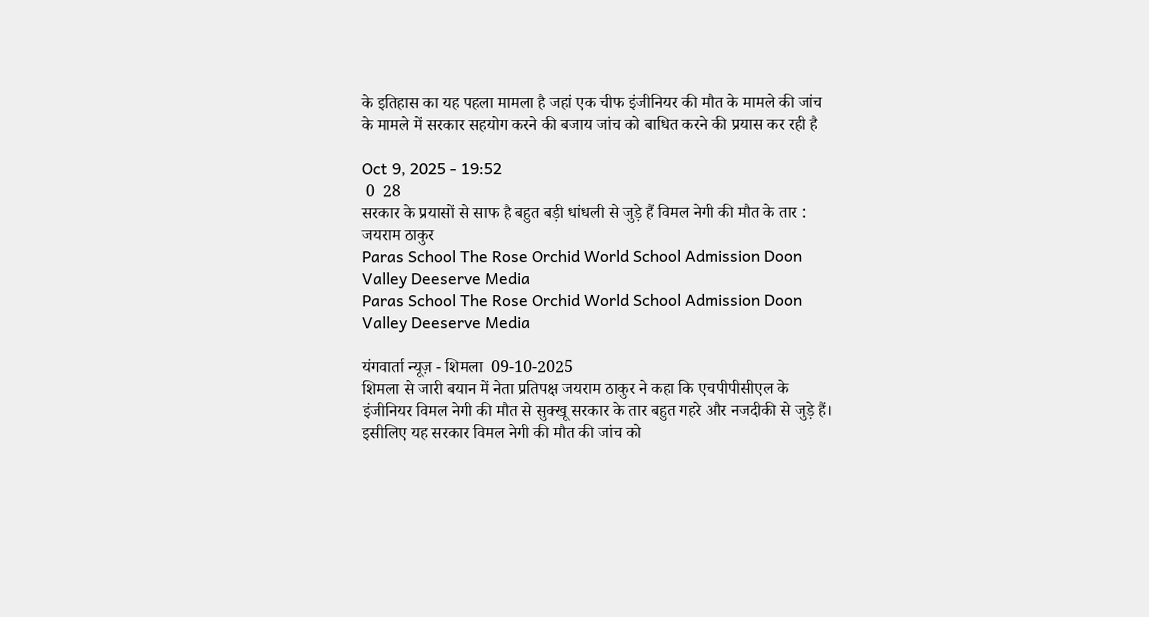के इतिहास का यह पहला मामला है जहां एक चीफ इंजीनियर की मौत के मामले की जांच के मामले में सरकार सहयोग करने की बजाय जांच को बाधित करने की प्रयास कर रही है

Oct 9, 2025 - 19:52
 0  28
सरकार के प्रयासों से साफ है बहुत बड़ी धांधली से जुड़े हैं विमल नेगी की मौत के तार : जयराम ठाकुर
Paras School The Rose Orchid World School Admission Doon Valley Deeserve Media
Paras School The Rose Orchid World School Admission Doon Valley Deeserve Media

यंगवार्ता न्यूज़ - शिमला  09-10-2025
शिमला से जारी बयान में नेता प्रतिपक्ष जयराम ठाकुर ने कहा कि एचपीपीसीएल के  इंजीनियर विमल नेगी की मौत से सुक्खू सरकार के तार बहुत गहरे और नजदीकी से जुड़े हैं। इसीलिए यह सरकार विमल नेगी की मौत की जांच को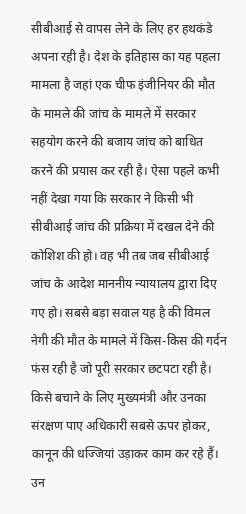सीबीआई से वापस लेने के लिए हर हथकंडे अपना रही है। देश के इतिहास का यह पहला मामला है जहां एक चीफ इंजीनियर की मौत के मामले की जांच के मामले में सरकार सहयोग करने की बजाय जांच को बाधित करने की प्रयास कर रही है। ऐसा पहले कभी नहीं देखा गया कि सरकार ने किसी भी सीबीआई जांच की प्रक्रिया में दखल देने की कोशिश की हो। वह भी तब जब सीबीआई जांच के आदेश माननीय न्यायालय द्वारा दिए गए हो। सबसे बड़ा सवाल यह है की विमल नेगी की मौत के मामले में किस-किस की गर्दन फंस रही है जो पूरी सरकार छटपटा रही है। किसे बचाने के लिए मुख्यमंत्री और उनका संरक्षण पाए अधिकारी सबसे ऊपर होकर, कानून की धज्जियां उड़ाकर काम कर रहे हैं।
उन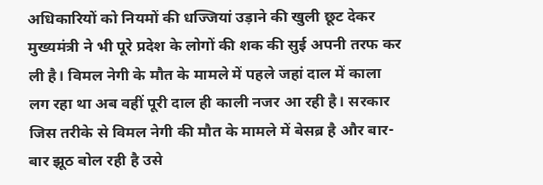अधिकारियों को नियमों की धज्जियां उड़ाने की खुली छूट देकर मुख्यमंत्री ने भी पूरे प्रदेश के लोगों की शक की सुई अपनी तरफ कर ली है। विमल नेगी के मौत के मामले में पहले जहां दाल में काला लग रहा था अब वहीं पूरी दाल ही काली नजर आ रही है। सरकार जिस तरीके से विमल नेगी की मौत के मामले में बेसब्र है और बार-बार झूठ बोल रही है उसे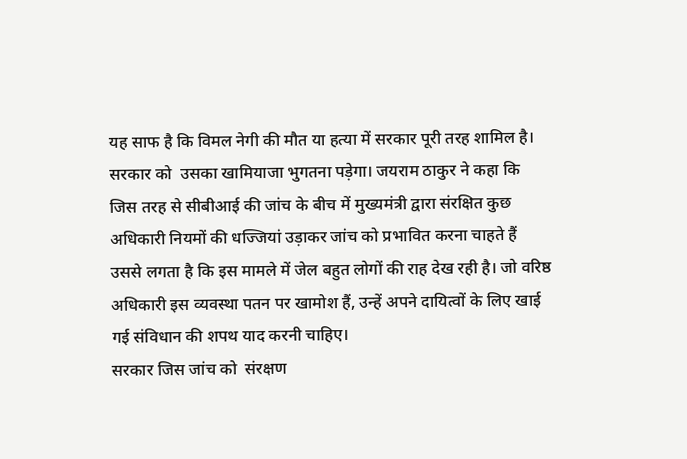यह साफ है कि विमल नेगी की मौत या हत्या में सरकार पूरी तरह शामिल है। सरकार को  उसका खामियाजा भुगतना पड़ेगा। जयराम ठाकुर ने कहा कि जिस तरह से सीबीआई की जांच के बीच में मुख्यमंत्री द्वारा संरक्षित कुछ अधिकारी नियमों की धज्जियां उड़ाकर जांच को प्रभावित करना चाहते हैं उससे लगता है कि इस मामले में जेल बहुत लोगों की राह देख रही है। जो वरिष्ठ अधिकारी इस व्यवस्था पतन पर खामोश हैं, उन्हें अपने दायित्वों के लिए खाई गई संविधान की शपथ याद करनी चाहिए।
सरकार जिस जांच को  संरक्षण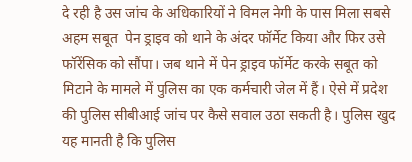दे रही है उस जांच के अधिकारियों ने विमल नेगी के पास मिला सबसे अहम सबूत  पेन ड्राइव को थाने के अंदर फॉर्मेट किया और फिर उसे फॉरेंसिक को सौंपा। जब थाने में पेन ड्राइव फॉर्मेट करके सबूत को मिटाने के मामले में पुलिस का एक कर्मचारी जेल में हैं। ऐसे में प्रदेश की पुलिस सीबीआई जांच पर कैसे सवाल उठा सकती है। पुलिस खुद यह मानती है कि पुलिस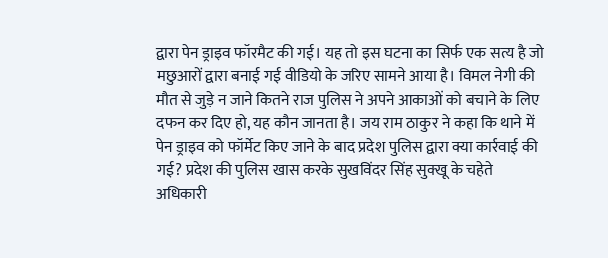द्वारा पेन ड्राइव फॉरमैट की गई। यह तो इस घटना का सिर्फ एक सत्य है जो मछुआरों द्वारा बनाई गई वीडियो के जरिए सामने आया है। विमल नेगी की मौत से जुड़े न जाने कितने राज पुलिस ने अपने आकाओं को बचाने के लिए दफन कर दिए हो, यह कौन जानता है। जय राम ठाकुर ने कहा कि थाने में पेन ड्राइव को फॉर्मेट किए जाने के बाद प्रदेश पुलिस द्वारा क्या कार्रवाई की गई? प्रदेश की पुलिस खास करके सुखविंदर सिंह सुक्खू के चहेते अधिकारी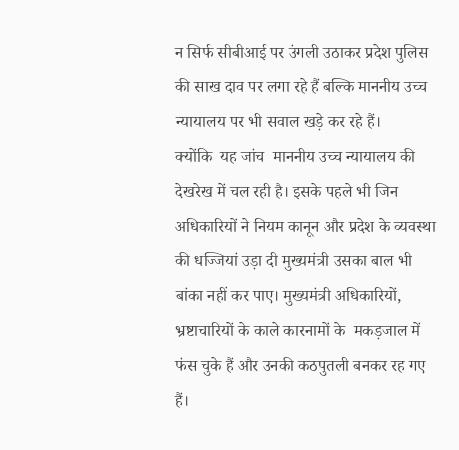न सिर्फ सीबीआई पर उंगली उठाकर प्रदेश पुलिस की साख दाव पर लगा रहे हैं बल्कि माननीय उच्च न्यायालय पर भी सवाल खड़े कर रहे हैं।
क्योंकि  यह जांच  माननीय उच्च न्यायालय की देखरेख में चल रही है। इसके पहले भी जिन अधिकारियों ने नियम कानून और प्रदेश के व्यवस्था की धज्जियां उड़ा दी मुख्यमंत्री उसका बाल भी बांका नहीं कर पाए। मुख्यमंत्री अधिकारियों, भ्रष्टाचारियों के काले कारनामों के  मकड़जाल में फंस चुके हैं और उनकी कठपुतली बनकर रह गए हैं।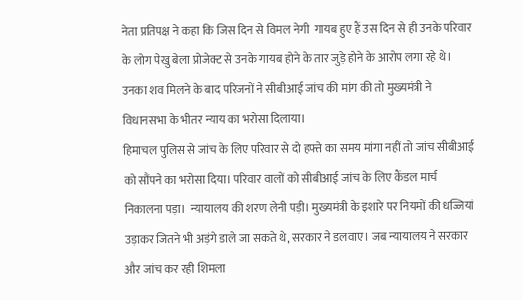नेता प्रतिपक्ष ने कहा कि जिस दिन से विमल नेगी  गायब हुए हैं उस दिन से ही उनके परिवार के लोग पेखु बेला प्रोजेक्ट से उनके गायब होने के तार जुड़े होने के आरोप लगा रहे थे। उनका शव मिलने के बाद परिजनों ने सीबीआई जांच की मांग की तो मुख्यमंत्री ने विधानसभा के भीतर न्याय का भरोसा दिलाया।
हिमाचल पुलिस से जांच के लिए परिवार से दो हफ्ते का समय मांगा नहीं तो जांच सीबीआई को सौंपने का भरोसा दिया। परिवार वालों को सीबीआई जांच के लिए कैंडल मार्च निकालना पड़ा।  न्यायालय की शरण लेनी पड़ी। मुख्यमंत्री के इशारे पर नियमों की धज्जियां उड़ाकर जितने भी अड़ंगे डाले जा सकते थे, सरकार ने डलवाए। जब न्यायालय ने सरकार और जांच कर रही शिमला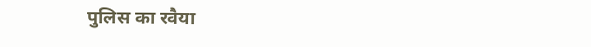पुलिस का रवैया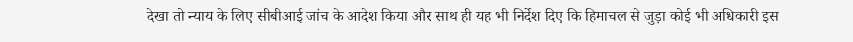देखा तो न्याय के लिए सीबीआई जांच के आदेश किया और साथ ही यह भी निर्देश दिए कि हिमाचल से जुड़ा कोई भी अधिकारी इस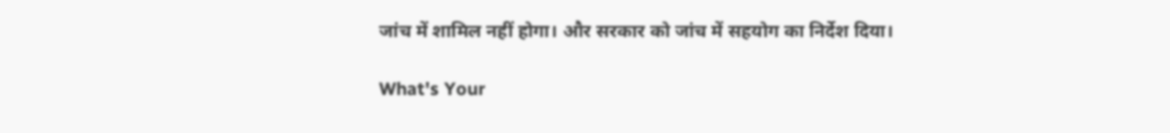जांच में शामिल नहीं होगा। और सरकार को जांच में सहयोग का निर्देश दिया।

What's Your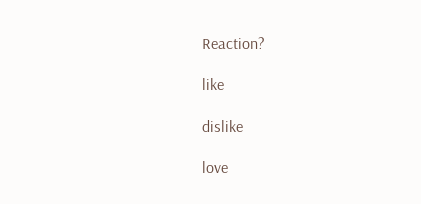Reaction?

like

dislike

love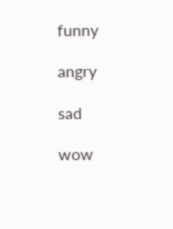funny

angry

sad

wow